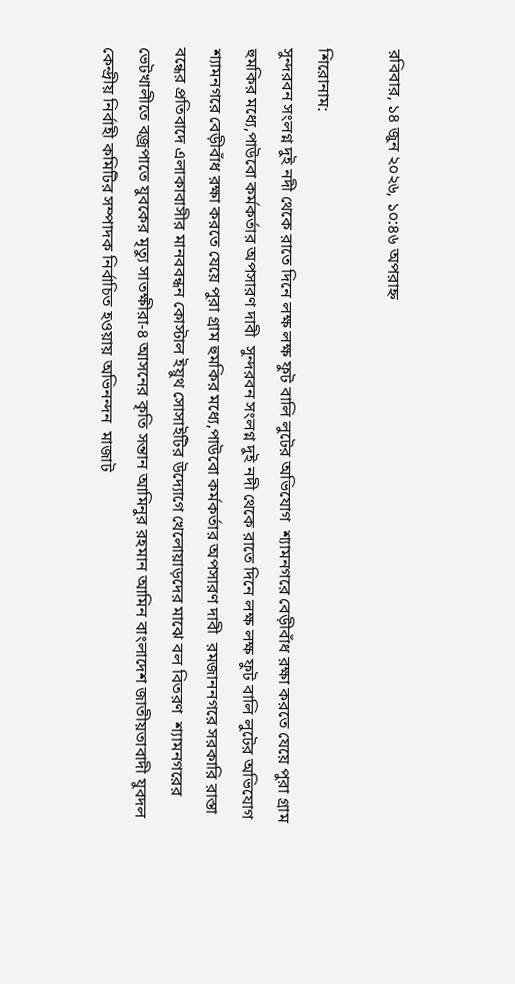রবিবার, ১৪ জুন ২০২৬, ১০:৪৬ অপরাহ্ন

শিরোনাম:
সুন্দরবন সংলগ্ন দুই নদী থেকে রাতে দিনে লক্ষ লক্ষ ফুট বালি লুটের অভিযোগ  শ্যামনগরে বেড়ীবাঁধ রক্ষা করতে যেয়ে পুরা গ্রাম হুমকির মধ্যে,পাউবো কর্মকর্তার অপসারণ দাবী  সুন্দরবন সংলগ্ন দুই নদী থেকে রাতে দিনে লক্ষ লক্ষ ফুট বালি লুটের অভিযোগ  শ্যামনগরে বেড়ীবাঁধ রক্ষা করতে যেয়ে পুরা গ্রাম হুমকির মধ্যে,পাউবো কর্মকর্তার অপসারণ দাবী  রমজাননগরে সরকারি রাস্তা বন্ধের প্রতিবাদে এলাকাবাসীর মানববন্ধন কোস্টাল ইয়ুথ সোসাইটির উদ্যোগে খেলোয়াড়দের মাঝে বল বিতরণ  শ্যামনগরের ভেটখালীতে বজ্রপাতে যুবকের মৃত্যু সাতক্ষীরা-৪ আসনের কৃতি সন্তান আমিনুর রহমান আমিন বাংলাদেশ জাতীয়তাবাদী যুবদল কেন্দ্রীয় নির্বাহী কমিটির সম্পাদক নির্বাচিত হওয়ায় অভিনন্দন  মাজাট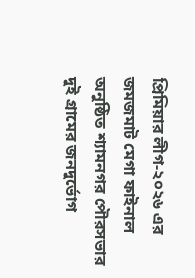প্রিমিয়ার লীগ-২০২৬ এর জমজমাট মেগা ফাইনাল অনুষ্ঠিত শ্যামনগর পৌরসভার দুই গ্রামের জনদুর্ভোগ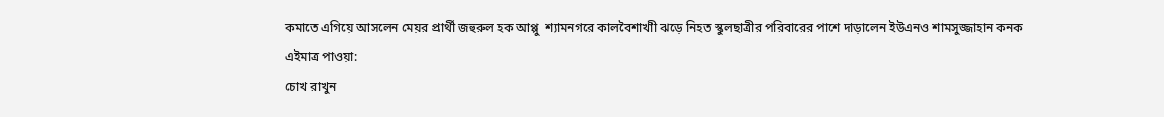কমাতে এগিয়ে আসলেন মেয়র প্রার্থী জহুরুল হক আপ্পু  শ্যামনগরে কালবৈশাখাী ঝড়ে নিহত স্কুলছাত্রীর পরিবারের পাশে দাড়ালেন ইউএনও শামসুজ্জাহান কনক
এইমাত্র পাওয়া:
চোখ রাখুন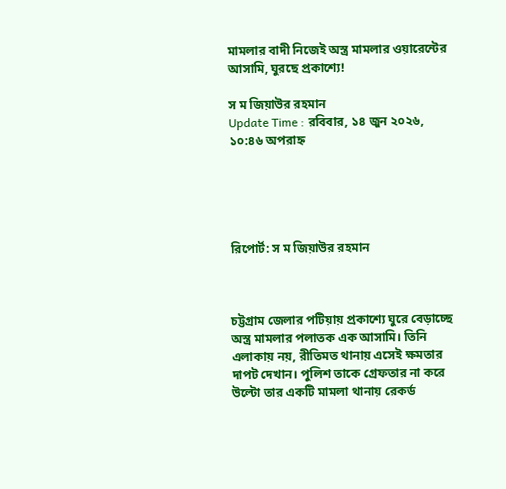মামলার বাদী নিজেই অস্ত্র মামলার ওয়ারেন্টের আসামি, ঘুরছে প্রকাশ্যে!

স ম জিয়াউর রহমান
Update Time : রবিবার, ১৪ জুন ২০২৬, ১০:৪৬ অপরাহ্ন





রিপোর্ট: স ম জিয়াউর রহমান



চট্টগ্রাম জেলার পটিয়ায় প্রকাশ্যে ঘুরে বেড়াচ্ছে অস্ত্র মামলার পলাতক এক আসামি। তিনি এলাকায় নয়, রীতিমত থানায় এসেই ক্ষমতার দাপট দেখান। পুলিশ তাকে গ্রেফতার না করে উল্টো তার একটি মামলা থানায় রেকর্ড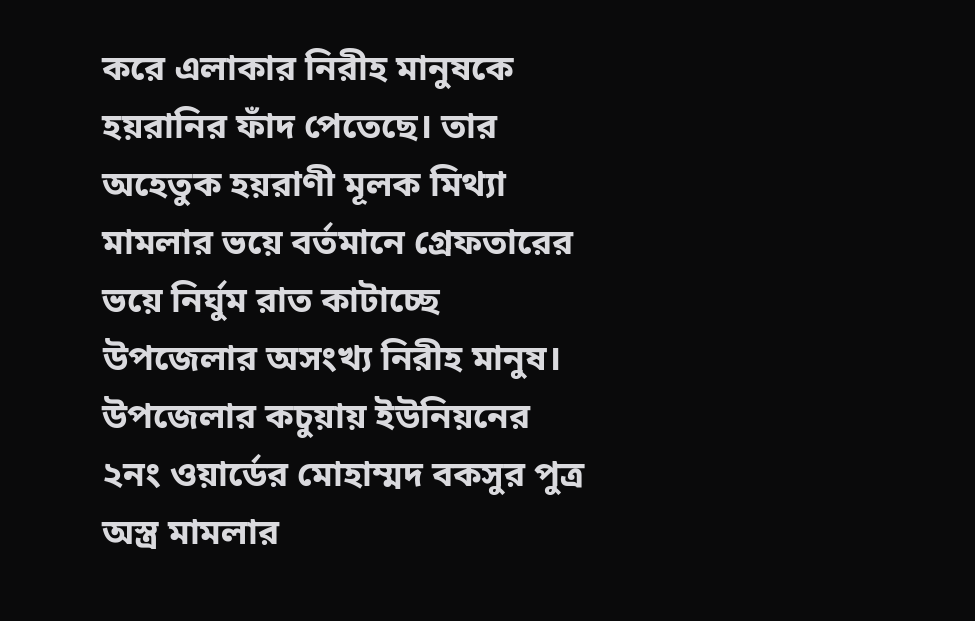করে এলাকার নিরীহ মানুষকে হয়রানির ফাঁদ পেতেছে। তার অহেতুক হয়রাণী মূলক মিথ্যা মামলার ভয়ে বর্তমানে গ্রেফতারের ভয়ে নির্ঘুম রাত কাটাচ্ছে উপজেলার অসংখ্য নিরীহ মানুষ। উপজেলার কচুয়ায় ইউনিয়নের ২নং ওয়ার্ডের মোহাম্মদ বকসুর পুত্র অস্ত্র মামলার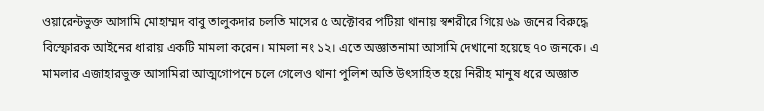ওয়ারেন্টভুক্ত আসামি মোহাম্মদ বাবু তালুকদার চলতি মাসের ৫ অক্টোবর পটিয়া থানায় স্বশরীরে গিয়ে ৬৯ জনের বিরুদ্ধে বিস্ফোরক আইনের ধারায় একটি মামলা করেন। মামলা নং ১২। এতে অজ্ঞাতনামা আসামি দেখানো হয়েছে ৭০ জনকে। এ মামলার এজাহারভুক্ত আসামিরা আত্মগোপনে চলে গেলেও থানা পুলিশ অতি উৎসাহিত হয়ে নিরীহ মানুষ ধরে অজ্ঞাত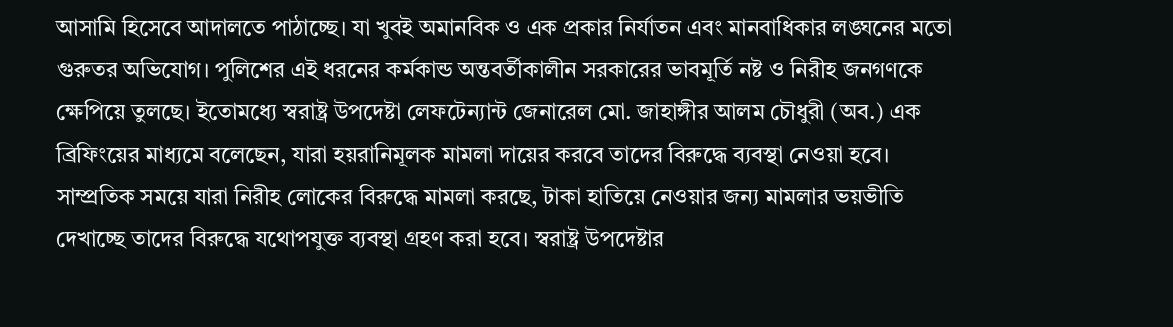আসামি হিসেবে আদালতে পাঠাচ্ছে। যা খুবই অমানবিক ও এক প্রকার নির্যাতন এবং মানবাধিকার লঙ্ঘনের মতো গুরুতর অভিযোগ। পুলিশের এই ধরনের কর্মকান্ড অন্তবর্তীকালীন সরকারের ভাবমূর্তি নষ্ট ও নিরীহ জনগণকে ক্ষেপিয়ে তুলছে। ইতোমধ্যে স্বরাষ্ট্র উপদেষ্টা লেফটেন্যান্ট জেনারেল মো. জাহাঙ্গীর আলম চৌধুরী (অব.) এক ব্রিফিংয়ের মাধ্যমে বলেছেন, যারা হয়রানিমূলক মামলা দায়ের করবে তাদের বিরুদ্ধে ব্যবস্থা নেওয়া হবে। সাম্প্রতিক সময়ে যারা নিরীহ লোকের বিরুদ্ধে মামলা করছে, টাকা হাতিয়ে নেওয়ার জন্য মামলার ভয়ভীতি দেখাচ্ছে তাদের বিরুদ্ধে যথোপযুক্ত ব্যবস্থা গ্রহণ করা হবে। স্বরাষ্ট্র উপদেষ্টার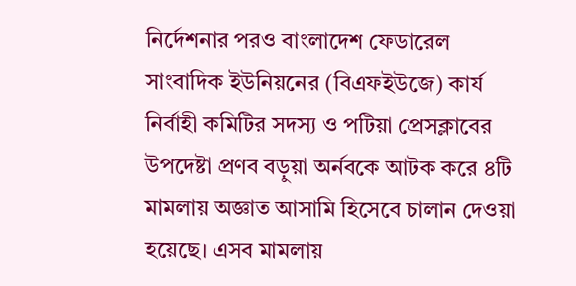নির্দেশনার পরও বাংলাদেশ ফেডারেল সাংবাদিক ইউনিয়নের (বিএফইউজে) কার্য নির্বাহী কমিটির সদস্য ও পটিয়া প্রেসক্লাবের উপদেষ্টা প্রণব বড়ুয়া অর্নবকে আটক করে ৪টি মামলায় অজ্ঞাত আসামি হিসেবে চালান দেওয়া হয়েছে। এসব মামলায়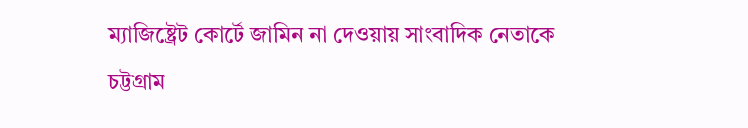ম্যাজিষ্ট্রেট কোর্টে জামিন না দেওয়ায় সাংবাদিক নেতাকে চট্টগ্রাম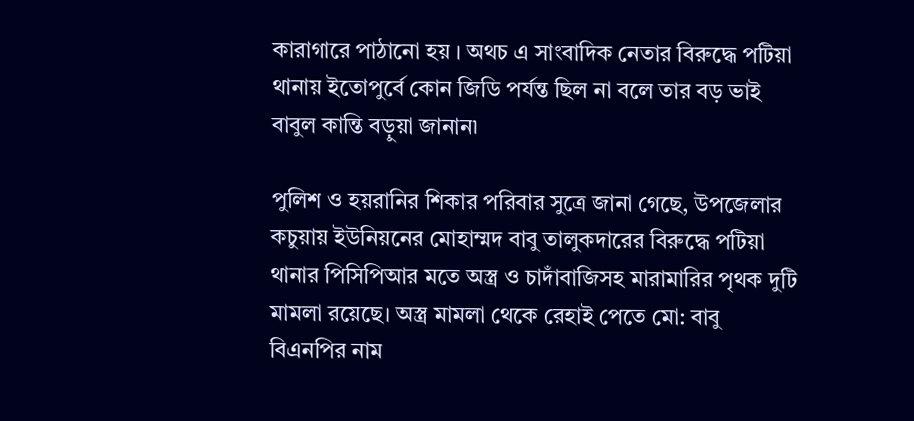কারাগারে পাঠানো হয় । অথচ এ সাংবাদিক নেতার বিরুদ্ধে পটিয়া থানায় ইতোপুর্বে কোন জিডি পর্যন্ত ছিল না বলে তার বড় ভাই বাবুল কান্তি বড়ুয়া জানান৷

পুলিশ ও হয়রানির শিকার পরিবার সুত্রে জানা গেছে, উপজেলার কচুয়ায় ইউনিয়নের মোহাম্মদ বাবু তালুকদারের বিরুদ্ধে পটিয়া থানার পিসিপিআর মতে অস্ত্র ও চাদাঁবাজিসহ মারামারির পৃথক দুটি মামলা রয়েছে। অস্ত্র মামলা থেকে রেহাই পেতে মো: বাবু বিএনপির নাম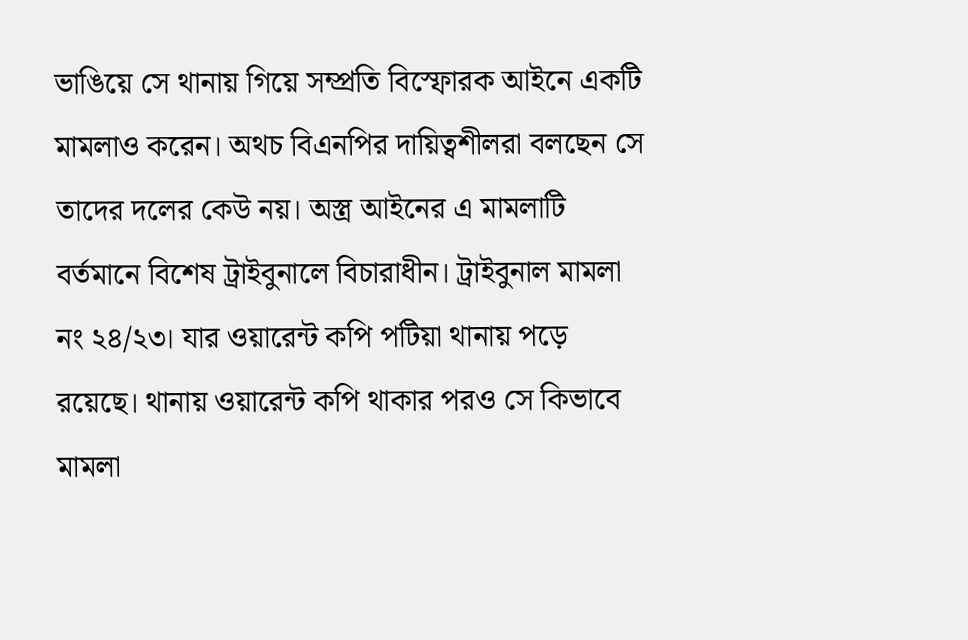ভাঙিয়ে সে থানায় গিয়ে সম্প্রতি বিস্ফোরক আইনে একটি মামলাও করেন। অথচ বিএনপির দায়িত্বশীলরা বলছেন সে তাদের দলের কেউ নয়। অস্ত্র আইনের এ মামলাটি বর্তমানে বিশেষ ট্রাইবুনালে বিচারাধীন। ট্রাইবুনাল মামলা নং ২৪/২৩। যার ওয়ারেন্ট কপি পটিয়া থানায় পড়ে রয়েছে। থানায় ওয়ারেন্ট কপি থাকার পরও সে কিভাবে মামলা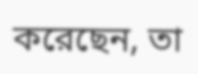করেছেন, তা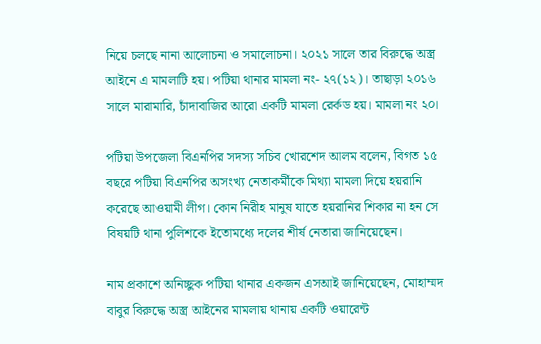নিয়ে চলছে নানা আলোচনা ও সমালোচনা। ২০২১ সালে তার বিরুদ্ধে অস্ত্র আইনে এ মামলাটি হয়। পটিয়া থানার মামলা নং- ২৭(১২)। তাছাড়া ২০১৬ সালে মারামারি, চাঁদাবাজির আরো একটি মামলা রের্কড হয়। মামলা নং ২০।

পটিয়া উপজেলা বিএনপির সদস্য সচিব খোরশেদ আলম বলেন, বিগত ১৫ বছরে পটিয়া বিএনপির অসংখ্য নেতাকর্মীকে মিথ্যা মামলা দিয়ে হয়রানি করেছে আওয়ামী লীগ। কোন নিরীহ মানুষ যাতে হয়রানির শিকার না হন সে বিষয়টি থানা পুলিশকে ইতোমধ্যে দলের শীর্ষ নেতারা জানিয়েছেন।

নাম প্রকাশে অনিচ্ছুক পটিয়া থানার একজন এসআই জানিয়েছেন, মোহাম্মদ বাবুর বিরুদ্ধে অস্ত্র আইনের মামলায় থানায় একটি ওয়ারেন্ট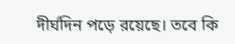দীর্ঘদিন পড়ে রয়েছে। তবে কি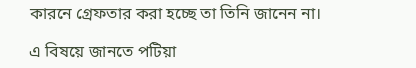কারনে গ্রেফতার করা হচ্ছে তা তিনি জানেন না।

এ বিষয়ে জানতে পটিয়া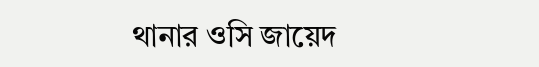থানার ওসি জায়েদ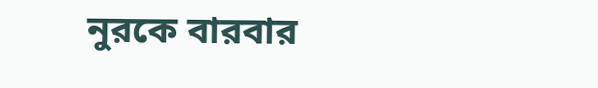নুরকে বারবার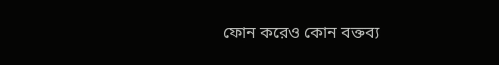ফোন করেও কোন বক্তব্য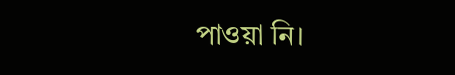পাওয়া নি।